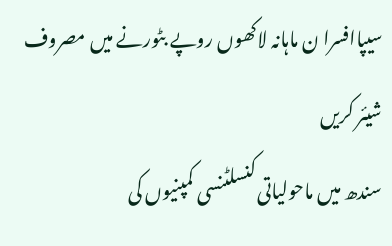سیپاافسرا ن ماہانہ لاکھوں روپے بٹورنے میں مصروف
شیئر کریں
سندھ میں ماحولیاتی کنسلٹنسی کمپنیوں کی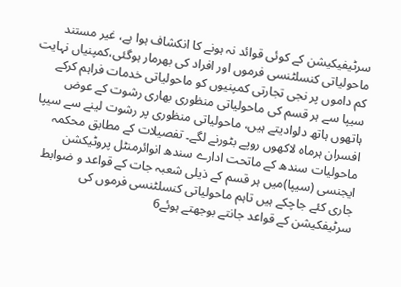سرٹیفیکیشن کے کوئی قوائد نہ ہونے کا انکشاف ہوا ہے، غیر مستند ماحولیاتی کنسلٹنسی فرموں اور افراد کی بھرمار ہوگئی،کمپنیاں نہایت کم داموں پر نجی تجارتی کمپنیوں کو ماحولیاتی خدمات فراہم کرکے سیپا سے ہر قسم کی ماحولیاتی منظوری بھاری رشوت کے عوض ہاتھوں ہاتھ دلوادیتے ہیں، ماحولیاتی منظوری پر رشوت لینے سے سیپا افسران ہرماہ لاکھوں روپے بٹورنے لگے۔ تفصیلات کے مطابق محکمہ ماحولیات سندھ کے ماتحت ادارے سندھ انوائرمنٹل پروٹیکشن ایجنسی (سیپا)میں ہر قسم کے ذیلی شعبہ جات کے قواعد و ضوابط جاری کئے جاچکے ہیں تاہم ماحولیاتی کنسلٹنسی فرموں کی سرٹیفکیشن کے قواعد جانتے بوجھتے ہوئے6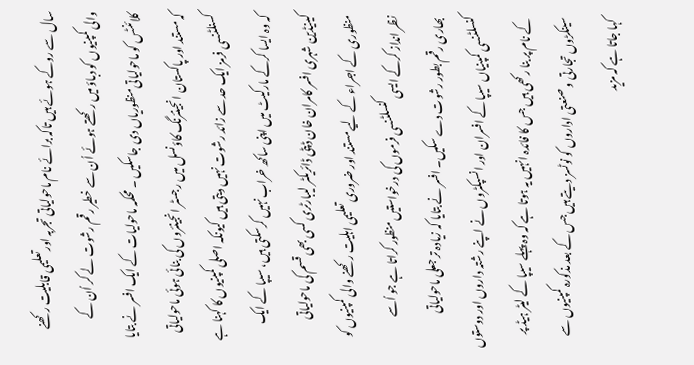سال سے روکے ہوئے ہیں تاکہ برائے نام ماحولیاتی تجربہ اور تعلیمی قابلیت رکھنے والی کمپنیوں کو دباؤ میں رکھتے ہوئے اُن سے خطیر رقم رشوت لے کر اُن کے کلائنٹس کو ماحولیاتی منظوریاں دی جاسکیں ۔ محکمہ ماحولیات کے ایک افسر نے بتایا کہ مستند اور پاکستان انجینئرنگ کاؤنسل میں رجسٹر انجینئروں کی بنائی ہوئی ماحولیاتی کسنلٹنسی فرمز ایک حد سے زائد رشوت نہیں دیتی ہیں کیونکہ اصلی کمپنیوں کا کہنا ہے کہ وہ ایسا کرکے مارکیٹ میں اپنی ساکھ خراب نہیں کرسکتی ہیں، سیپا کے ایک کینیڈین شہری افسر کامران خان ڈپٹی ڈائریکٹر لیبارٹری کسی بھی قسم کی ماحولیاتی منظوری کے اجراء کے لیے مستند اور ضروری تعلیمی اہلیت رکھنے والی کمپنیوں کو نظر انداز کرکے ایسی کنسلٹنسی فرموں کی درخواستیں منظور کراتا ہے جو اُسے بھاری رقم بطور رشوت دے سکیں۔ افسر نے بتایا کہ زیادہ تر جعلی ماحولیاتی کنسلٹنسی کمپنیاں سیپا کے افسران اور انسپکٹروں نے اپنے رشتہ داروں اور دوستوں کے نام پر بنا رکھی ہیں جس کا فائدہ انہیں یہ ہوتا ہے کہ وہ پہلے سیپا کے لیٹر ہیڈ پر سینکڑوں تجارتی و صنعتی اداروں کو نوٹسز دیتے ہیں جس کے بعد مذکورہ کمپنیوں سے کہا جاتا ہے کہ مزید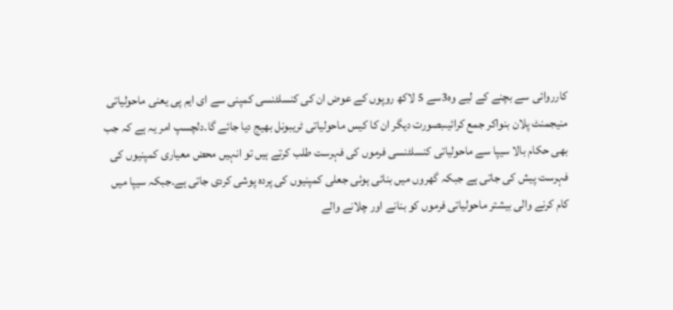کارروائی سے بچنے کے لیے وہ3سے 5 لاکھ روپوں کے عوض ان کی کنسلٹنسی کمپنی سے ای ایم پی یعنی ماحولیاتی منیجمنٹ پلان بنواکر جمع کرائیںبصورت دیگر ان کا کیس ماحولیاتی ٹریبونل بھیج دیا جائے گا۔دلچسپ امر یہ ہے کہ جب بھی حکام بالا سیپا سے ماحولیاتی کنسلٹنسی فرموں کی فہرست طلب کرتے ہیں تو انہیں محض معیاری کمپنیوں کی فہرست پیش کی جاتی ہے جبکہ گھروں میں بنائی ہوئی جعلی کمپنیوں کی پردہ پوشی کردی جاتی ہے۔جبکہ سیپا میں کام کرنے والی بیشتر ماحولیاتی فرموں کو بنانے اور چلانے والے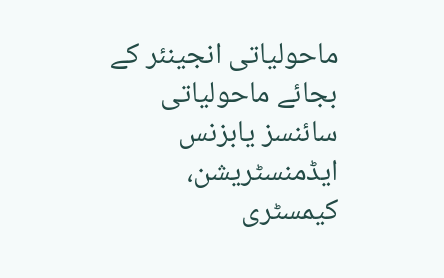ماحولیاتی انجینئر کے بجائے ماحولیاتی سائنسز یابزنس ایڈمنسٹریشن، کیمسٹری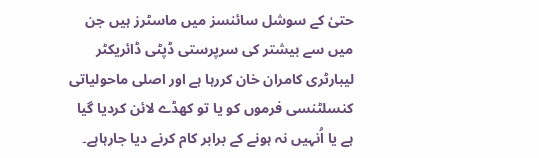حتیٰ کے سوشل سائنسز میں ماسٹرز ہیں جن میں سے بیشتر کی سرپرستی ڈپٹی ڈائریکٹر لیبارٹری کامران خان کررہا ہے اور اصلی ماحولیاتی کنسلٹنسی فرموں کو یا تو کھڈے لائن کردیا گیا ہے یا اُنہیں نہ ہونے کے برابر کام کرنے دیا جارہاہے۔